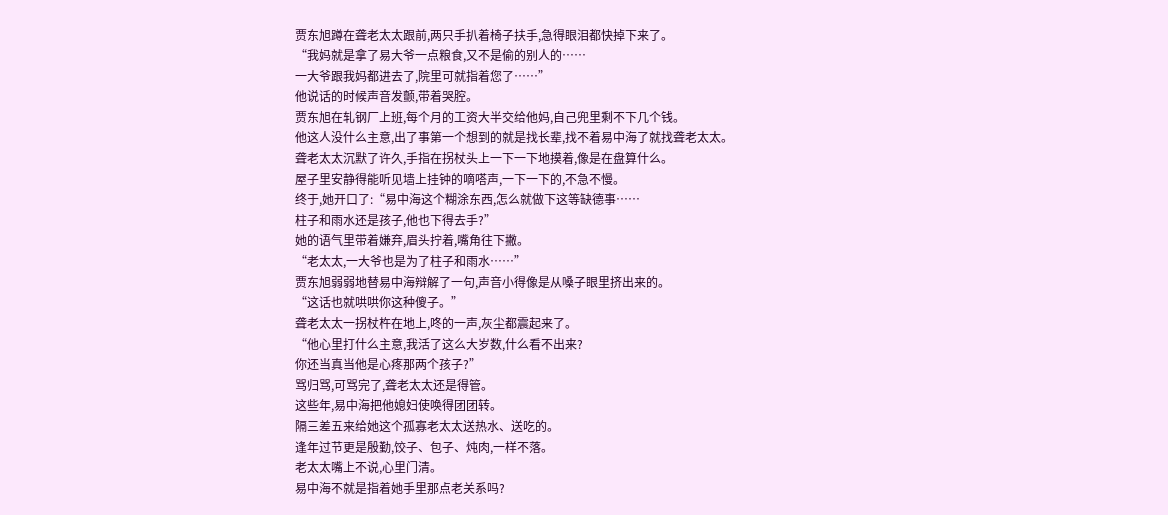贾东旭蹲在聋老太太跟前,两只手扒着椅子扶手,急得眼泪都快掉下来了。
“我妈就是拿了易大爷一点粮食,又不是偷的别人的……
一大爷跟我妈都进去了,院里可就指着您了……”
他说话的时候声音发颤,带着哭腔。
贾东旭在轧钢厂上班,每个月的工资大半交给他妈,自己兜里剩不下几个钱。
他这人没什么主意,出了事第一个想到的就是找长辈,找不着易中海了就找聋老太太。
聋老太太沉默了许久,手指在拐杖头上一下一下地摸着,像是在盘算什么。
屋子里安静得能听见墙上挂钟的嘀嗒声,一下一下的,不急不慢。
终于,她开口了:“易中海这个糊涂东西,怎么就做下这等缺德事……
柱子和雨水还是孩子,他也下得去手?”
她的语气里带着嫌弃,眉头拧着,嘴角往下撇。
“老太太,一大爷也是为了柱子和雨水……”
贾东旭弱弱地替易中海辩解了一句,声音小得像是从嗓子眼里挤出来的。
“这话也就哄哄你这种傻子。”
聋老太太一拐杖杵在地上,咚的一声,灰尘都震起来了。
“他心里打什么主意,我活了这么大岁数,什么看不出来?
你还当真当他是心疼那两个孩子?”
骂归骂,可骂完了,聋老太太还是得管。
这些年,易中海把他媳妇使唤得团团转。
隔三差五来给她这个孤寡老太太送热水、送吃的。
逢年过节更是殷勤,饺子、包子、炖肉,一样不落。
老太太嘴上不说,心里门清。
易中海不就是指着她手里那点老关系吗?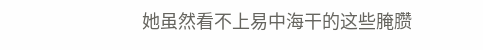她虽然看不上易中海干的这些腌臜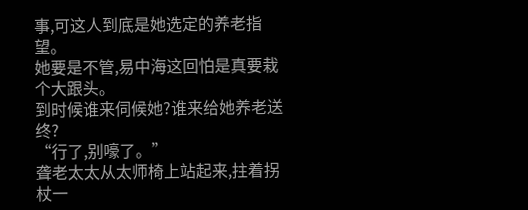事,可这人到底是她选定的养老指望。
她要是不管,易中海这回怕是真要栽个大跟头。
到时候谁来伺候她?谁来给她养老送终?
“行了,别嚎了。”
聋老太太从太师椅上站起来,拄着拐杖一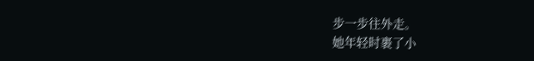步一步往外走。
她年轻时裹了小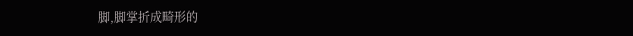脚,脚掌折成畸形的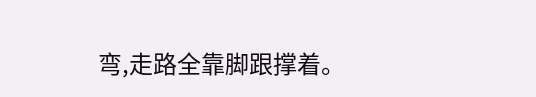弯,走路全靠脚跟撑着。